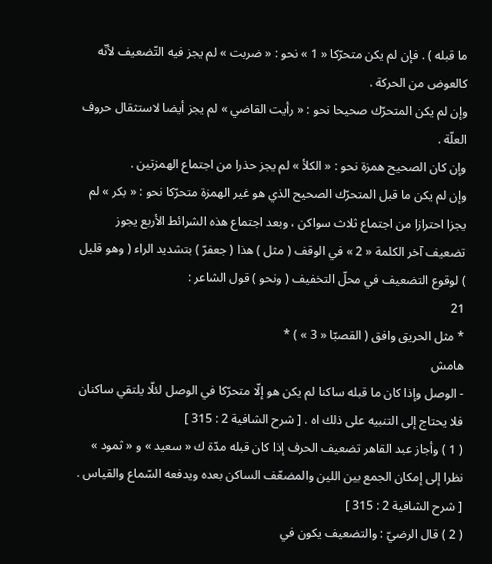ما قبله ) . فإن لم يكن متحرّكا « 1 » نحو : « ضربت » لم يجز فيه التّضعيف لأنّه كالعوض من الحركة .
وإن لم يكن المتحرّك صحيحا نحو : « رأيت القاضي » لم يجز أيضا لاستثقال حروف العلّة .
وإن كان الصحيح همزة نحو : « الكلأ » لم يجز حذرا من اجتماع الهمزتين .
وإن لم يكن ما قبل المتحرّك الصحيح الذي هو غير الهمزة متحرّكا نحو : « بكر » لم يجزا احترازا من اجتماع ثلاث سواكن ، وبعد اجتماع هذه الشرائط الأربع يجوز تضعيف آخر الكلمة « 2 » في الوقف ( مثل ) هذا ( جعفرّ ) بتشديد الراء ( وهو قليل ) لوقوع التضعيف في محلّ التخفيف ( ونحو ) قول الشاعر :
21
* مثل الحريق وافق ( القصبّا « 3 » ) *
هامش
- الوصل وإذا كان ما قبله ساكنا لم يكن هو إلّا متحرّكا في الوصل لئلّا يلتقي ساكنان فلا يحتاج إلى التنبيه على ذلك اه . [ شرح الشافية 2 : 315 ]
( 1 ) وأجاز عبد القاهر تضعيف الحرف إذا كان قبله مدّة ك « سعيد » و « ثمود » نظرا إلى إمكان الجمع بين اللين والمضعّف الساكن بعده ويدفعه السّماع والقياس . [ شرح الشافية 2 : 315 ]
( 2 ) قال الرضيّ : والتضعيف يكون في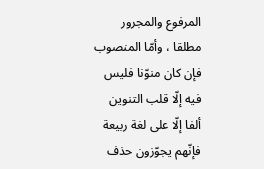المرفوع والمجرور مطلقا ، وأمّا المنصوب فإن كان منوّنا فليس فيه إلّا قلب التنوين ألفا إلّا على لغة ربيعة فإنّهم يجوّزون حذف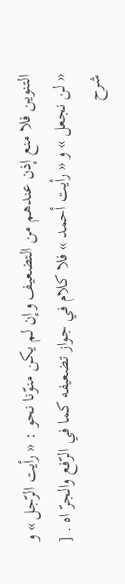التنوين فلا منع إذن عندهم من التضعيف وإن لم يكن منوّنا نحو : « رأيت الرّجل » و « لن نجعل » و « رأيت أحمد » فلا كلام في جواز تضعيفه كما في الرّفع والجرّ اه . [ شرح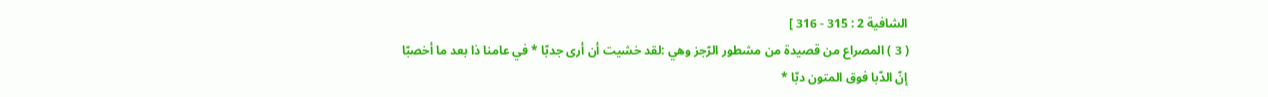الشافية 2 : 315 - 316 ]
( 3 ) المصراع من قصيدة من مشطور الرّجز وهي :لقد خشيت أن أرى جدبّا * في عامنا ذا بعد ما أخصبّا
إنّ الدّبا فوق المتون دبّا *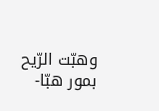وهبّت الرّيح بمور هبّا-